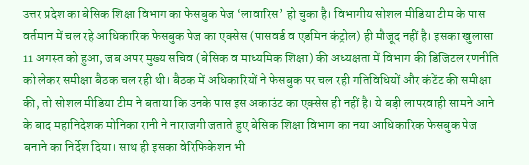उत्तर प्रदेश का बेसिक शिक्षा विभाग का फेसबुक पेज ‘लावारिस’ हो चुका है। विभागीय सोशल मीडिया टीम के पास वर्तमान में चल रहे आधिकारिक फेसबुक पेज का एक्सेस (पासवर्ड व एडमिन कंट्रोल) ही मौजूद नहीं है। इसका खुलासा 11 अगस्त को हुआ, जब अपर मुख्य सचिव (बेसिक व माध्यमिक शिक्षा) की अध्यक्षता में विभाग की डिजिटल रणनीति को लेकर समीक्षा बैठक चल रही थी। बैठक में अधिकारियों ने फेसबुक पर चल रही गतिविधियों और कंटेंट की समीक्षा की, तो सोशल मीडिया टीम ने बताया कि उनके पास इस अकाउंट का एक्सेस ही नहीं है। ये बड़ी लापरवाही सामने आने के बाद महानिदेशक मोनिका रानी ने नाराजगी जताते हुए बेसिक शिक्षा विभाग का नया आधिकारिक फेसबुक पेज बनाने का निर्देश दिया। साथ ही इसका वेरिफिकेशन भी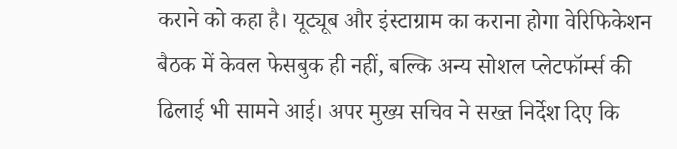कराने को कहा है। यूट्यूब और इंस्टाग्राम का कराना होगा वेरिफिकेशन बैठक में केवल फेसबुक ही नहीं, बल्कि अन्य सोशल प्लेटफॉर्म्स की ढिलाई भी सामने आई। अपर मुख्य सचिव ने सख्त निर्देश दिए कि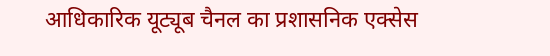आधिकारिक यूट्यूब चैनल का प्रशासनिक एक्सेस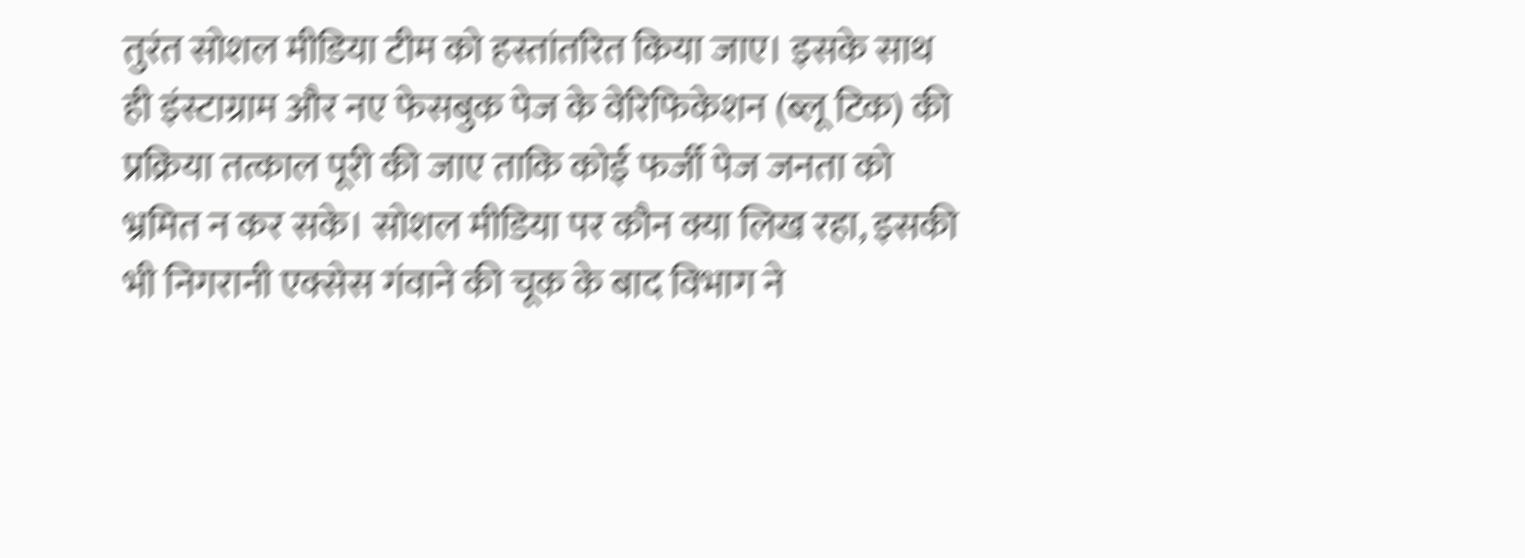तुरंत सोशल मीडिया टीम को हस्तांतरित किया जाए। इसके साथ ही इंस्टाग्राम और नए फेसबुक पेज के वेरिफिकेशन (ब्लू टिक) की प्रक्रिया तत्काल पूरी की जाए ताकि कोई फर्जी पेज जनता को भ्रमित न कर सके। सोशल मीडिया पर कौन क्या लिख रहा, इसकी भी निगरानी एक्सेस गंवाने की चूक के बाद विभाग ने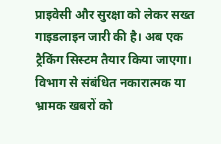प्राइवेसी और सुरक्षा को लेकर सख्त गाइडलाइन जारी की है। अब एक ट्रैकिंग सिस्टम तैयार किया जाएगा। विभाग से संबंधित नकारात्मक या भ्रामक खबरों को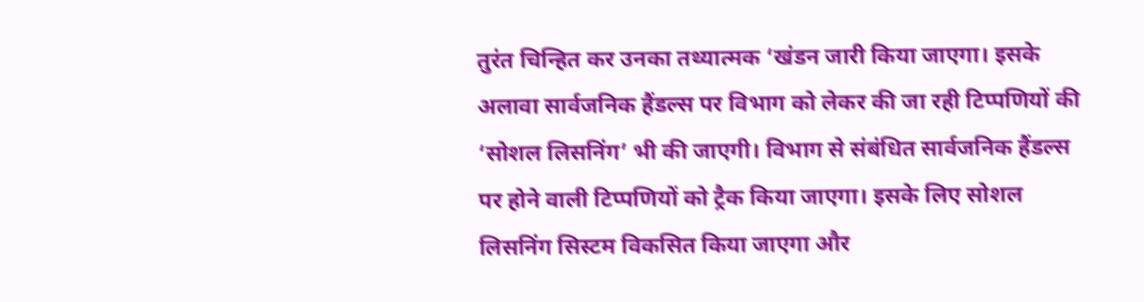तुरंत चिन्हित कर उनका तथ्यात्मक ‘खंडन जारी किया जाएगा। इसके अलावा सार्वजनिक हैंडल्स पर विभाग को लेकर की जा रही टिप्पणियों की ‘सोशल लिसनिंग’ भी की जाएगी। विभाग से संबंधित सार्वजनिक हैंडल्स पर होने वाली टिप्पणियों को ट्रैक किया जाएगा। इसके लिए सोशल लिसनिंग सिस्टम विकसित किया जाएगा और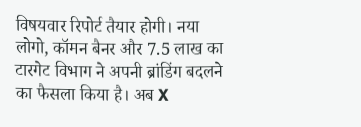विषयवार रिपोर्ट तैयार होगी। नया लोगो, कॉमन बैनर और 7.5 लाख का टारगेट विभाग ने अपनी ब्रांडिंग बदलने का फैसला किया है। अब X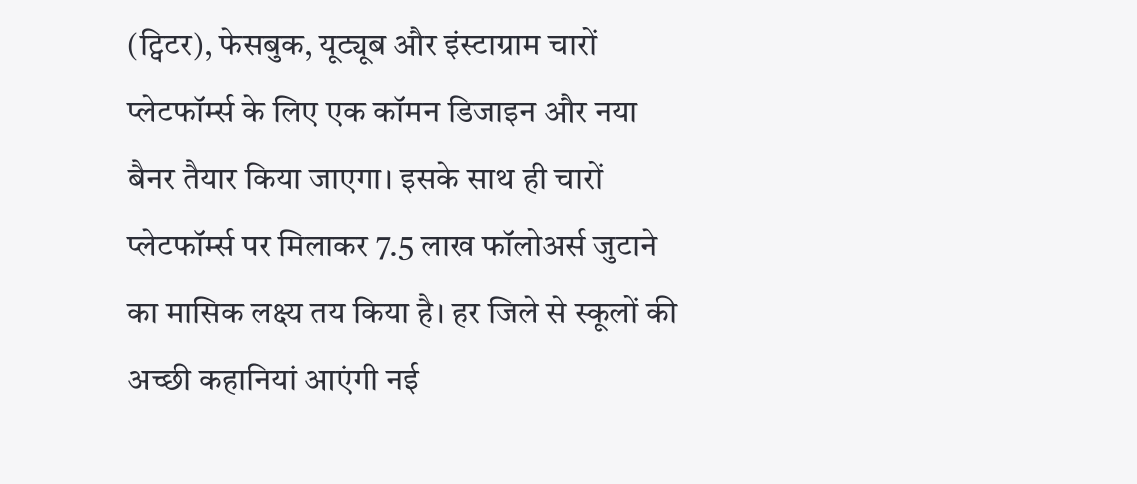(ट्विटर), फेसबुक, यूट्यूब और इंस्टाग्राम चारों प्लेटफॉर्म्स के लिए एक कॉमन डिजाइन और नया बैनर तैयार किया जाएगा। इसके साथ ही चारों प्लेटफॉर्म्स पर मिलाकर 7.5 लाख फॉलोअर्स जुटाने का मासिक लक्ष्य तय किया है। हर जिले से स्कूलों की अच्छी कहानियां आएंगी नई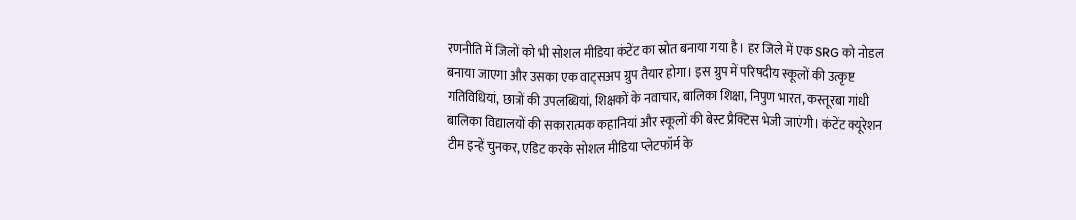रणनीति में जिलों को भी सोशल मीडिया कंटेंट का स्रोत बनाया गया है। हर जिले में एक SRG को नोडल बनाया जाएगा और उसका एक वाट्सअप ग्रुप तैयार होगा। इस ग्रुप में परिषदीय स्कूलों की उत्कृष्ट गतिविधियां, छात्रों की उपलब्धियां, शिक्षकों के नवाचार, बालिका शिक्षा, निपुण भारत, कस्तूरबा गांधी बालिका विद्यालयों की सकारात्मक कहानियां और स्कूलों की बेस्ट प्रैक्टिस भेजी जाएंगी। कंटेंट क्यूरेशन टीम इन्हें चुनकर, एडिट करके सोशल मीडिया प्लेटफॉर्म के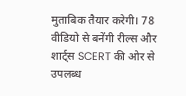मुताबिक तैयार करेगी। 78 वीडियो से बनेंगी रील्स और शार्ट्स SCERT की ओर से उपलब्ध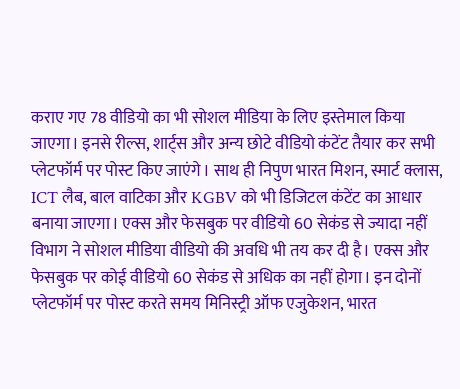कराए गए 78 वीडियो का भी सोशल मीडिया के लिए इस्तेमाल किया जाएगा। इनसे रील्स, शार्ट्स और अन्य छोटे वीडियो कंटेंट तैयार कर सभी प्लेटफॉर्म पर पोस्ट किए जाएंगे। साथ ही निपुण भारत मिशन, स्मार्ट क्लास, ICT लैब, बाल वाटिका और KGBV को भी डिजिटल कंटेंट का आधार बनाया जाएगा। एक्स और फेसबुक पर वीडियो 60 सेकंड से ज्यादा नहीं विभाग ने सोशल मीडिया वीडियो की अवधि भी तय कर दी है। एक्स और फेसबुक पर कोई वीडियो 60 सेकंड से अधिक का नहीं होगा। इन दोनों प्लेटफॉर्म पर पोस्ट करते समय मिनिस्ट्री ऑफ एजुकेशन, भारत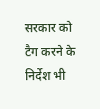सरकार को टैग करने के निर्देश भी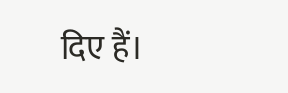दिए हैं।